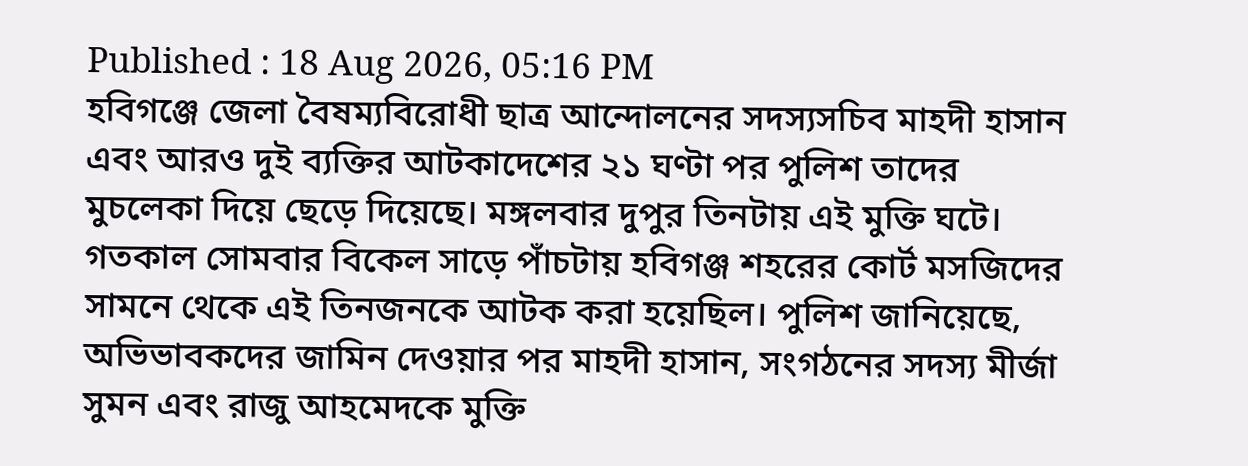Published : 18 Aug 2026, 05:16 PM
হবিগঞ্জে জেলা বৈষম্যবিরোধী ছাত্র আন্দোলনের সদস্যসচিব মাহদী হাসান এবং আরও দুই ব্যক্তির আটকাদেশের ২১ ঘণ্টা পর পুলিশ তাদের মুচলেকা দিয়ে ছেড়ে দিয়েছে। মঙ্গলবার দুপুর তিনটায় এই মুক্তি ঘটে। গতকাল সোমবার বিকেল সাড়ে পাঁচটায় হবিগঞ্জ শহরের কোর্ট মসজিদের সামনে থেকে এই তিনজনকে আটক করা হয়েছিল। পুলিশ জানিয়েছে, অভিভাবকদের জামিন দেওয়ার পর মাহদী হাসান, সংগঠনের সদস্য মীর্জা সুমন এবং রাজু আহমেদকে মুক্তি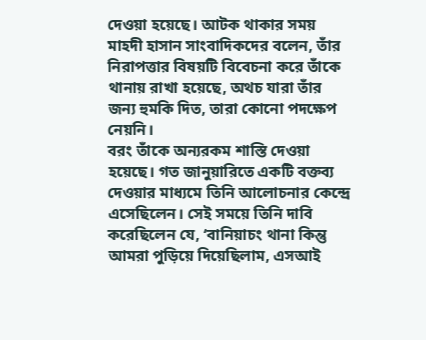দেওয়া হয়েছে। আটক থাকার সময় মাহদী হাসান সাংবাদিকদের বলেন, তাঁর নিরাপত্তার বিষয়টি বিবেচনা করে তাঁকে থানায় রাখা হয়েছে, অথচ যারা তাঁর জন্য হুমকি দিত, তারা কোনো পদক্ষেপ নেয়নি।
বরং তাঁকে অন্যরকম শাস্তি দেওয়া হয়েছে। গত জানুয়ারিতে একটি বক্তব্য দেওয়ার মাধ্যমে তিনি আলোচনার কেন্দ্রে এসেছিলেন। সেই সময়ে তিনি দাবি করেছিলেন যে, ‘বানিয়াচং থানা কিন্তু আমরা পুড়িয়ে দিয়েছিলাম, এসআই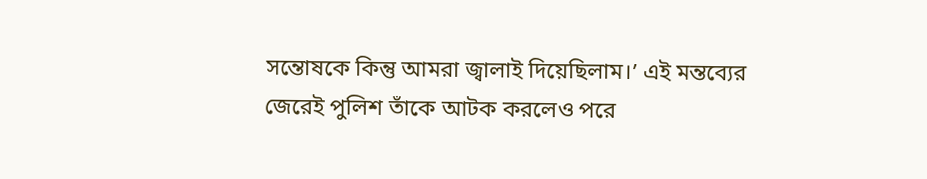সন্তোষকে কিন্তু আমরা জ্বালাই দিয়েছিলাম।’ এই মন্তব্যের জেরেই পুলিশ তাঁকে আটক করলেও পরে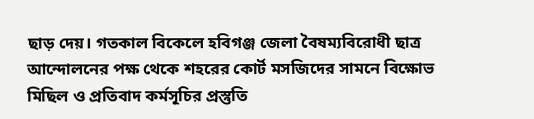ছাড় দেয়। গতকাল বিকেলে হবিগঞ্জ জেলা বৈষম্যবিরোধী ছাত্র আন্দোলনের পক্ষ থেকে শহরের কোর্ট মসজিদের সামনে বিক্ষোভ মিছিল ও প্রতিবাদ কর্মসূচির প্রস্তুতি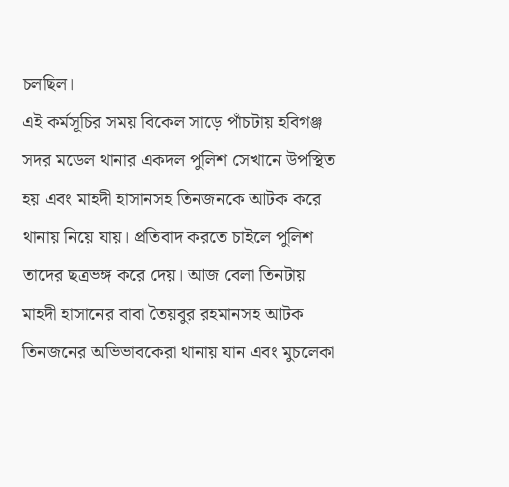চলছিল।
এই কর্মসূচির সময় বিকেল সাড়ে পাঁচটায় হবিগঞ্জ সদর মডেল থানার একদল পুলিশ সেখানে উপস্থিত হয় এবং মাহদী হাসানসহ তিনজনকে আটক করে থানায় নিয়ে যায়। প্রতিবাদ করতে চাইলে পুলিশ তাদের ছত্রভঙ্গ করে দেয়। আজ বেলা তিনটায় মাহদী হাসানের বাবা তৈয়বুর রহমানসহ আটক তিনজনের অভিভাবকেরা থানায় যান এবং মুচলেকা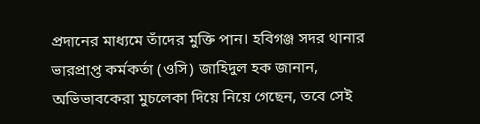প্রদানের মাধ্যমে তাঁদের মুক্তি পান। হবিগঞ্জ সদর থানার ভারপ্রাপ্ত কর্মকর্তা (ওসি) জাহিদুল হক জানান, অভিভাবকেরা মুচলেকা দিয়ে নিয়ে গেছেন, তবে সেই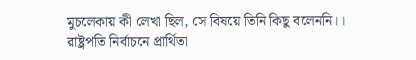মুচলেকায় কী লেখা ছিল, সে বিষয়ে তিনি কিছু বলেননি।।
রাষ্ট্রপতি নির্বাচনে প্রার্থিতা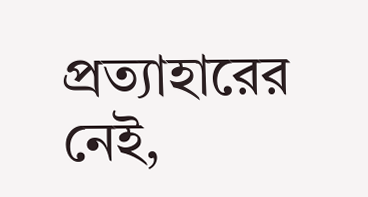প্রত্যাহারের নেই,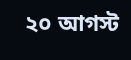২০ আগস্ট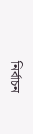নির্বাচন